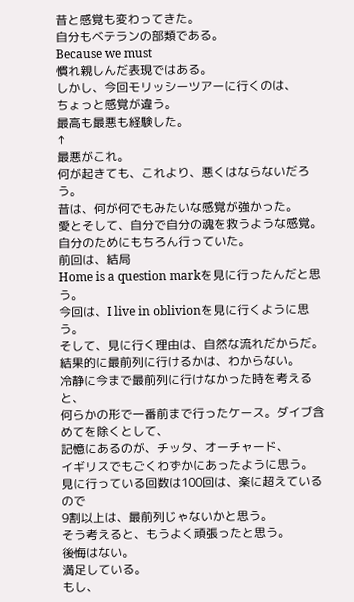昔と感覚も変わってきた。
自分もベテランの部類である。
Because we must
慣れ親しんだ表現ではある。
しかし、今回モリッシーツアーに行くのは、
ちょっと感覚が違う。
最高も最悪も経験した。
↑
最悪がこれ。
何が起きても、これより、悪くはならないだろう。
昔は、何が何でもみたいな感覚が強かった。
愛とそして、自分で自分の魂を救うような感覚。
自分のためにもちろん行っていた。
前回は、結局
Home is a question markを見に行ったんだと思う。
今回は、I live in oblivionを見に行くように思う。
そして、見に行く理由は、自然な流れだからだ。
結果的に最前列に行けるかは、わからない。
冷静に今まで最前列に行けなかった時を考えると、
何らかの形で一番前まで行ったケース。ダイブ含めてを除くとして、
記憶にあるのが、チッタ、オーチャード、
イギリスでもごくわずかにあったように思う。
見に行っている回数は100回は、楽に超えているので
9割以上は、最前列じゃないかと思う。
そう考えると、もうよく頑張ったと思う。
後悔はない。
満足している。
もし、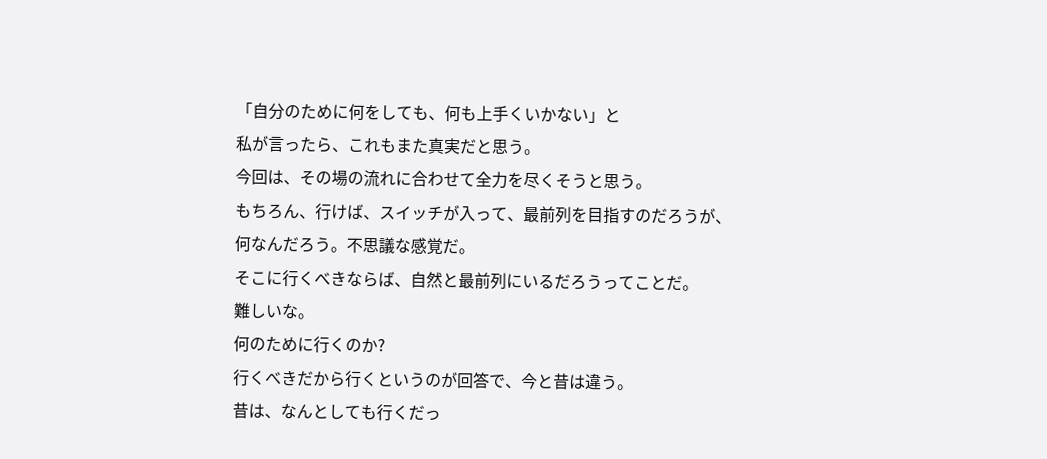「自分のために何をしても、何も上手くいかない」と
私が言ったら、これもまた真実だと思う。
今回は、その場の流れに合わせて全力を尽くそうと思う。
もちろん、行けば、スイッチが入って、最前列を目指すのだろうが、
何なんだろう。不思議な感覚だ。
そこに行くべきならば、自然と最前列にいるだろうってことだ。
難しいな。
何のために行くのか?
行くべきだから行くというのが回答で、今と昔は違う。
昔は、なんとしても行くだっ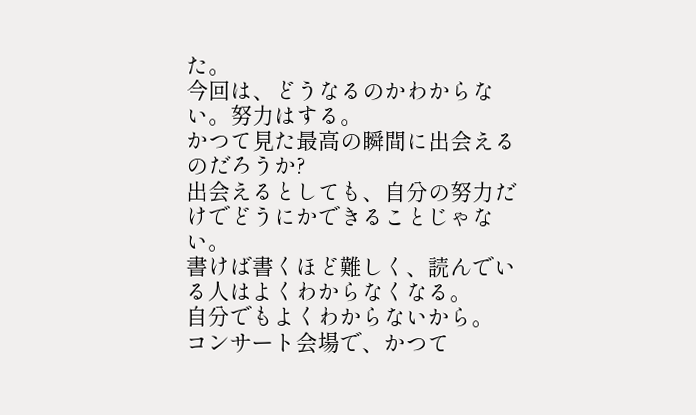た。
今回は、どうなるのかわからない。努力はする。
かつて見た最高の瞬間に出会えるのだろうか?
出会えるとしても、自分の努力だけでどうにかできることじゃない。
書けば書くほど難しく、読んでいる人はよくわからなくなる。
自分でもよくわからないから。
コンサート会場で、かつて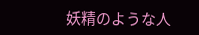妖精のような人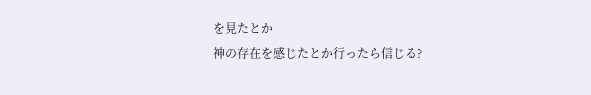を見たとか
神の存在を感じたとか行ったら信じる?